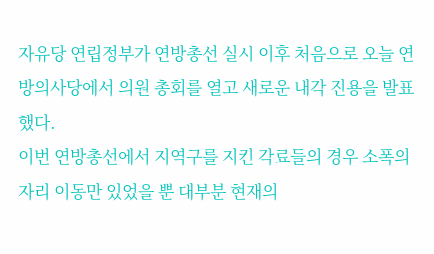자유당 연립정부가 연방총선 실시 이후 처음으로 오늘 연방의사당에서 의원 총회를 열고 새로운 내각 진용을 발표했다.
이번 연방총선에서 지역구를 지킨 각료들의 경우 소폭의 자리 이동만 있었을 뿐 대부분 현재의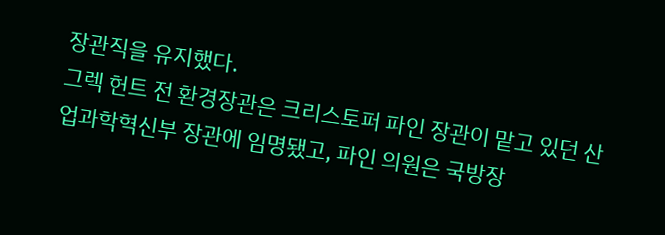장관직을 유지했다.
그렉 헌트 전 환경장관은 크리스토퍼 파인 장관이 맡고 있던 산업과학혁신부 장관에 임명됐고, 파인 의원은 국방장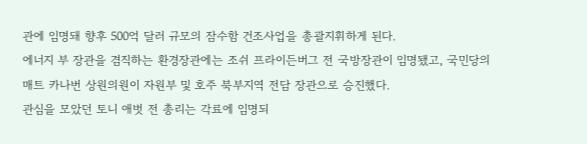관에 임명돼 향후 500억 달러 규모의 잠수함 건조사업을 총괄지휘하게 된다.
에너지 부 장관을 겸직하는 환경장관에는 조쉬 프라이든버그 전 국방장관이 임명됐고, 국민당의 매트 카나번 상원의원이 자원부 및 호주 북부지역 전담 장관으로 승진했다.
관심을 모았던 토니 애벗 전 총리는 각료에 임명되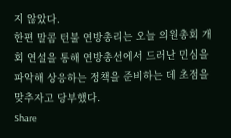지 않았다.
한편 말콤 턴불 연방총리는 오늘 의원총회 개회 연설을 통해 연방총선에서 드러난 민심을 파악해 상응하는 정책을 준비하는 데 초점을 맞추자고 당부했다.
Share